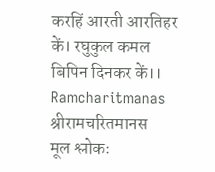करहिं आरती आरतिहर कें। रघुकुल कमल बिपिन दिनकर कें।।
Ramcharitmanas
श्रीरामचरितमानस
मूल श्लोकः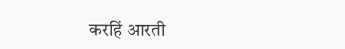करहिं आरती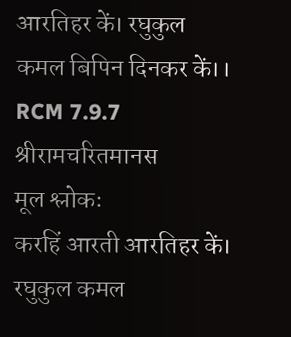आरतिहर कें। रघुकुल कमल बिपिन दिनकर कें।।
RCM 7.9.7
श्रीरामचरितमानस
मूल श्लोकः
करहिं आरती आरतिहर कें। रघुकुल कमल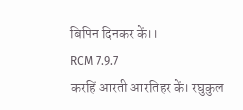बिपिन दिनकर कें।।
RCM 7.9.7
करहिं आरती आरतिहर कें। रघुकुल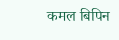कमल बिपिन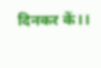दिनकर कें।।